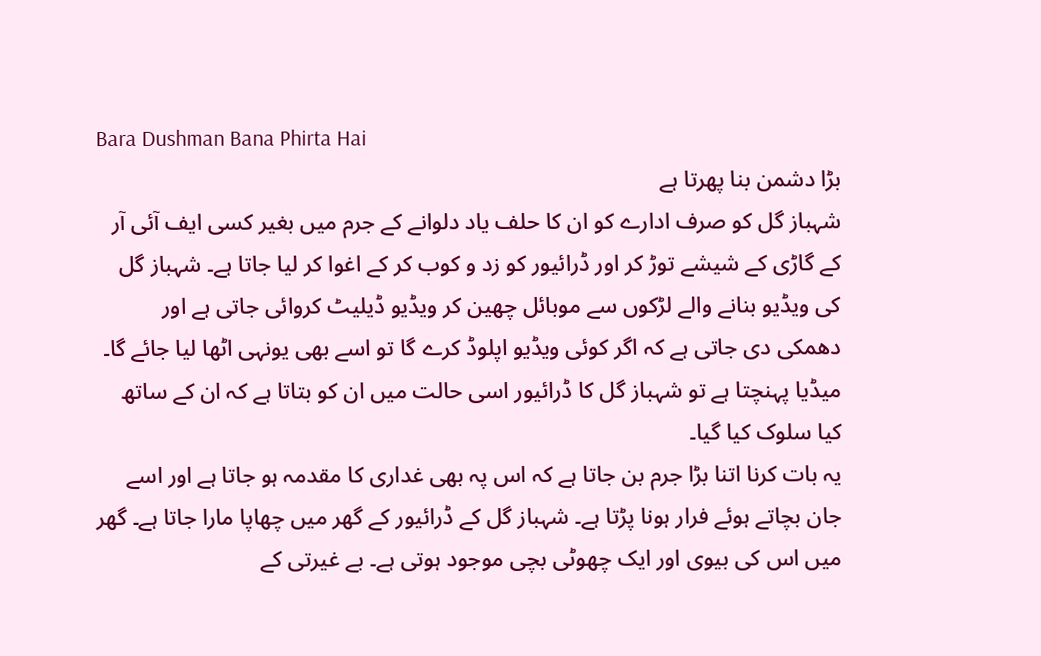Bara Dushman Bana Phirta Hai
بڑا دشمن بنا پھرتا ہے
شہباز گل کو صرف ادارے کو ان کا حلف یاد دلوانے کے جرم میں بغیر کسی ایف آئی آر کے گاڑی کے شیشے توڑ کر اور ڈرائیور کو زد و کوب کر کے اغوا کر لیا جاتا ہے۔ شہباز گل کی ویڈیو بنانے والے لڑکوں سے موبائل چھین کر ویڈیو ڈیلیٹ کروائی جاتی ہے اور دھمکی دی جاتی ہے کہ اگر کوئی ویڈیو اپلوڈ کرے گا تو اسے بھی یونہی اٹھا لیا جائے گا۔ میڈیا پہنچتا ہے تو شہباز گل کا ڈرائیور اسی حالت میں ان کو بتاتا ہے کہ ان کے ساتھ کیا سلوک کیا گیا۔
یہ بات کرنا اتنا بڑا جرم بن جاتا ہے کہ اس پہ بھی غداری کا مقدمہ ہو جاتا ہے اور اسے جان بچاتے ہوئے فرار ہونا پڑتا ہے۔ شہباز گل کے ڈرائیور کے گھر میں چھاپا مارا جاتا ہے۔ گھر میں اس کی بیوی اور ایک چھوٹی بچی موجود ہوتی ہے۔ بے غیرتی کے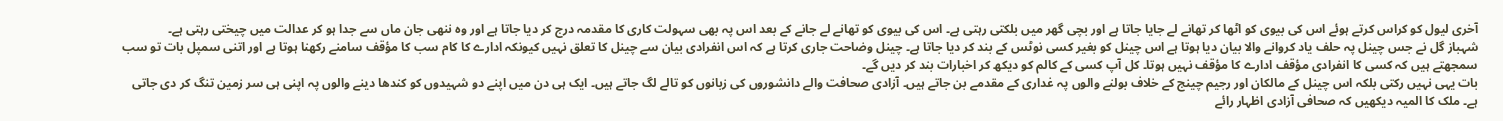آخری لیول کو کراس کرتے ہوئے اس کی بیوی کو اٹھا کر تھانے لے جایا جاتا ہے اور بچی گھر میں بلکتی رہتی ہے۔ اس کی بیوی کو تھانے لے جانے کے بعد اس پہ بھی سہولت کاری کا مقدمہ درج کر دیا جاتا ہے اور وہ ننھی جان ماں سے جدا ہو کر عدالت میں چیختی رہتی ہے۔
شہباز گل نے جس چینل پہ حلف یاد کروانے والا بیان دیا ہوتا ہے اس چینل کو بغیر کسی نوٹس کے بند کر دیا جاتا ہے۔ چینل وضاحت جاری کرتا ہے کہ اس انفرادی بیان سے چینل کا تعلق نہیں کیونکہ ادارے کا کام سب کا مؤقف سامنے رکھنا ہوتا ہے اور اتنی سمپل بات تو سب سمجھتے ہیں کہ کسی کا انفرادی مؤقف ادارے کا مؤقف نہیں ہوتا۔ کل آپ کسی کے کالم کو دیکھ کر اخبارات بند کر دیں گے۔
بات یہی نہیں رکتی بلکہ اس چینل کے مالکان اور رجیم چینج کے خلاف بولنے والوں پہ غداری کے مقدمے بن جاتے ہیں۔ آزادی صحافت والے دانشوروں کی زبانوں کو تالے لگ جاتے ہیں۔ ایک ہی دن میں اپنے دو شہیدوں کو کندھا دینے والوں پہ اپنی ہی سر زمین تنگ کر دی جاتی ہے۔ ملک کا المیہ دیکھیں کہ صحافی آزادی اظہار رائے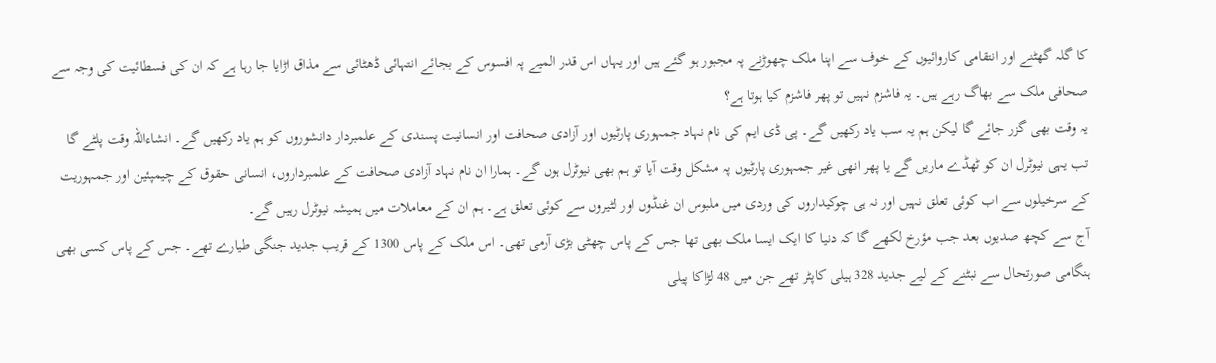کا گلہ گھٹنے اور انتقامی کاروائیوں کے خوف سے اپنا ملک چھوڑنے پہ مجبور ہو گئے ہیں اور یہاں اس قدر المیے پہ افسوس کے بجائے انتہائی ڈھٹائی سے مذاق اڑایا جا رہا ہے کہ ان کی فسطائیت کی وجہ سے صحافی ملک سے بھاگ رہے ہیں۔ یہ فاشزم نہیں تو پھر فاشزم کیا ہوتا ہے؟
یہ وقت بھی گزر جائے گا لیکن ہم یہ سب یاد رکھیں گے۔ پی ڈی ایم کی نام نہاد جمہوری پارٹیوں اور آزادی صحافت اور انسانیت پسندی کے علمبردار دانشوروں کو ہم یاد رکھیں گے۔ انشاءاللہ وقت پلٹے گا تب یہی نیوٹرل ان کو ٹھڈے ماریں گے یا پھر انھی غیر جمہوری پارٹیوں پہ مشکل وقت آیا تو ہم بھی نیوٹرل ہوں گے۔ ہمارا ان نام نہاد آزادی صحافت کے علمبرداروں، انسانی حقوق کے چیمپئین اور جمہوریت کے سرخیلوں سے اب کوئی تعلق نہیں اور نہ ہی چوکیداروں کی وردی میں ملبوس ان غنڈوں اور لٹیروں سے کوئی تعلق ہے۔ ہم ان کے معاملات میں ہمیشہ نیوٹرل رہیں گے۔
آج سے کچھ صدیوں بعد جب مؤرخ لکھے گا کہ دنیا کا ایک ایسا ملک بھی تھا جس کے پاس چھٹی بڑی آرمی تھی۔ اس ملک کے پاس 1300 کے قریب جدید جنگی طیارے تھے۔ جس کے پاس کسی بھی ہنگامی صورتحال سے نبٹنے کے لیے جدید 328 ہیلی کاپٹر تھے جن میں 48 لڑاکا پیلی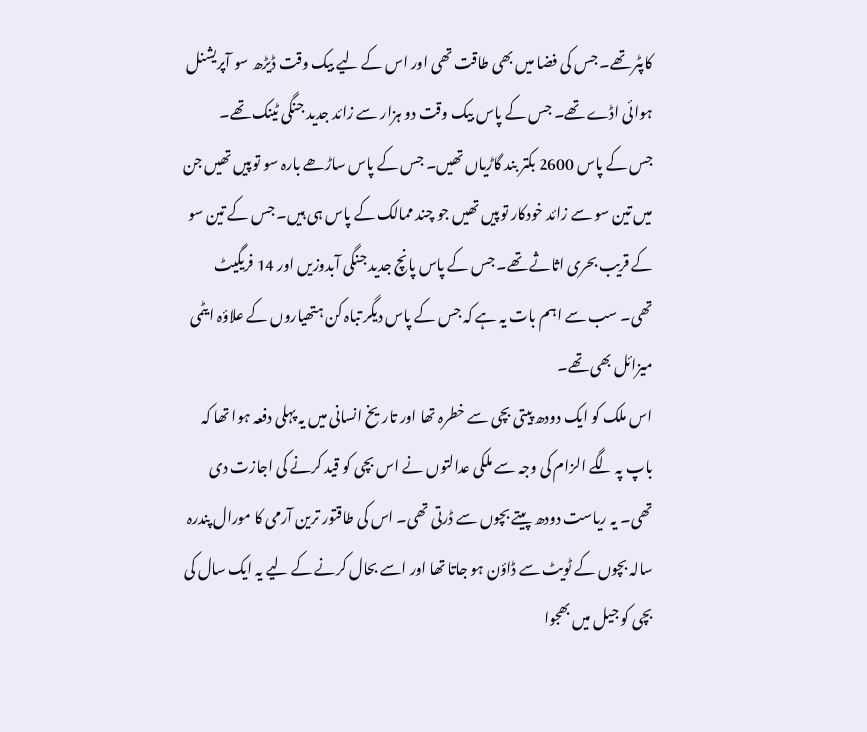کاپٹر تھے۔ جس کی فضا میں بھی طاقت تھی اور اس کے لیے بیک وقت ڈیڑھ سو آپریشنل ہوائی اڈے تھے۔ جس کے پاس بیک وقت دو ہزار سے زائد جدید جنگی ٹینک تھے۔
جس کے پاس 2600 بکتر بند گاڑیاں تھیں۔ جس کے پاس ساڑھے بارہ سو توپیں تھیں جن میں تین سو سے زائد خودکار توپیں تھیں جو چند ممالک کے پاس ہی ہیں۔ جس کے تین سو کے قریب بحری اثاثے تھے۔ جس کے پاس پانچ جدید جنگی آبدوزیں اور 14 فریگیٹ تھی۔ سب سے اہم بات یہ ہے کہ جس کے پاس دیگر تباہ کن ہتھیاروں کے علاؤہ ایٹمی میزائل بھی تھے۔
اس ملک کو ایک دودھ پیتی بچی سے خطرہ تھا اور تاریخ انسانی میں یہ پہلی دفعہ ہوا تھا کہ باپ پہ لگے الزام کی وجہ سے ملکی عدالتوں نے اس بچی کو قید کرنے کی اجازت دی تھی۔ یہ ریاست دودھ پیتے بچوں سے ڈرتی تھی۔ اس کی طاقتور ترین آرمی کا مورال پندرہ سالہ بچوں کے ٹویٹ سے ڈاؤن ہو جاتا تھا اور اسے بحال کرنے کے لیے یہ ایک سال کی بچی کو جیل میں بھجوا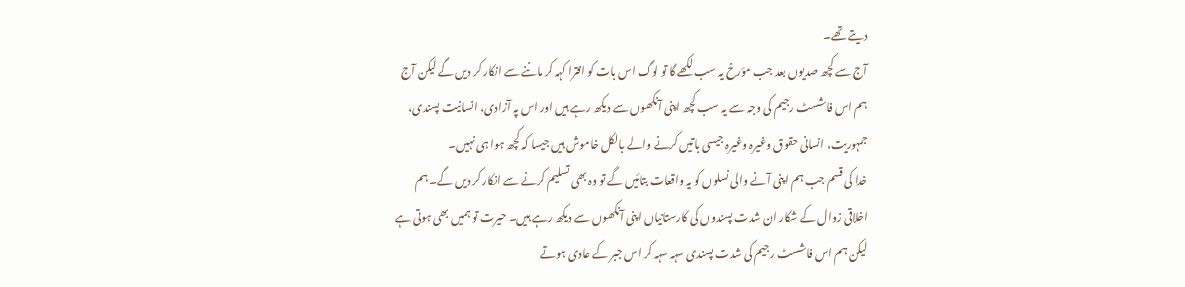دیتے تھے۔
آج سے کچھ صدیوں بعد جب مؤرخ یہ سب لکھے گا تو لوگ اس بات کو افترا کہہ کر ماننے سے انکار کر دیں گے لیکن آج ہم اس فاشسٹ رجیم کی وجہ سے یہ سب کچھ اپنی آنکھوں سے دیکھ رہے ہیں اور اس پہ آزادی، انسانیت پسندی، جمہوریت، انسانی حقوق وغیرہ وغیرہ جیسی باتیں کرنے والے بالکل خاموش ہیں جیسا کہ کچھ ہوا ہی نہیں۔
خدا کی قسم جب ہم اپنی آنے والی نسلوں کو یہ واقعات بتائیں گے تو وہ بھی تسلیم کرنے سے انکار کر دیں گے۔ ہم اخلاقی زوال کے شکار ان شدت پسندوں کی کارستانیاں اپنی آنکھوں سے دیکھ رہے ہیں۔ حیرت تو ہمیں بھی ہوتی ہے لیکن ہم اس فاشسٹ رجیم کی شدت پسندی سہہ سہہ کر اس جبر کے عادی ہوتے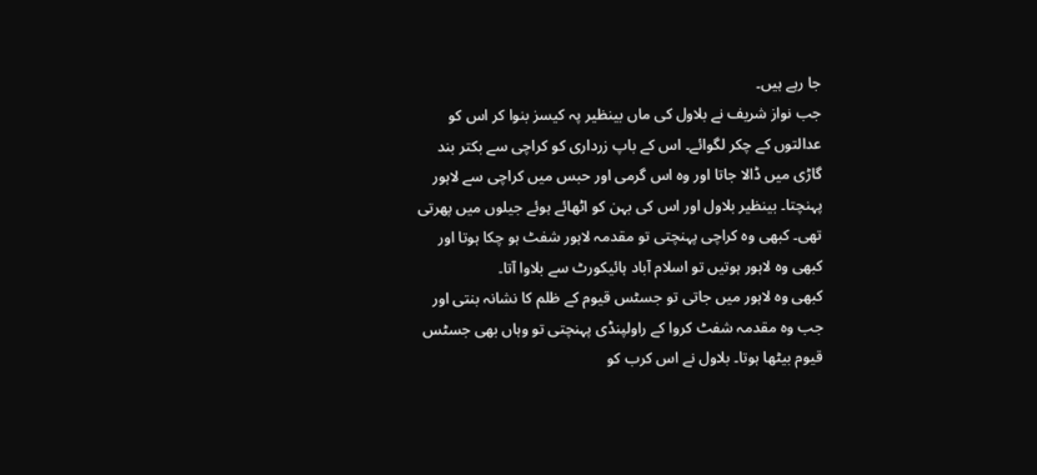جا رہے ہیں۔
جب نواز شریف نے بلاول کی ماں بینظیر پہ کیسز بنوا کر اس کو عدالتوں کے چکر لگوائے۔ اس کے باپ زرداری کو کراچی سے بکتر بند گاڑی میں ڈالا جاتا اور وہ اس گرمی اور حبس میں کراچی سے لاہور پہنچتا۔ بینظیر بلاول اور اس کی بہن کو اٹھائے ہوئے جیلوں میں پھرتی تھی۔ کبھی وہ کراچی پہنچتی تو مقدمہ لاہور شفٹ ہو چکا ہوتا اور کبھی وہ لاہور ہوتیں تو اسلام آباد ہائیکورٹ سے بلاوا آتا۔
کبھی وہ لاہور میں جاتی تو جسٹس قیوم کے ظلم کا نشانہ بنتی اور جب وہ مقدمہ شفٹ کروا کے راولپنڈی پہنچتی تو وہاں بھی جسٹس قیوم بیٹھا ہوتا۔ بلاول نے اس کرب کو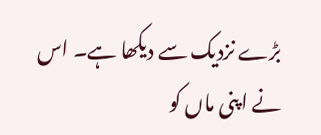بڑے نزدیک سے دیکھا ہے۔ اس نے اپنی ماں کو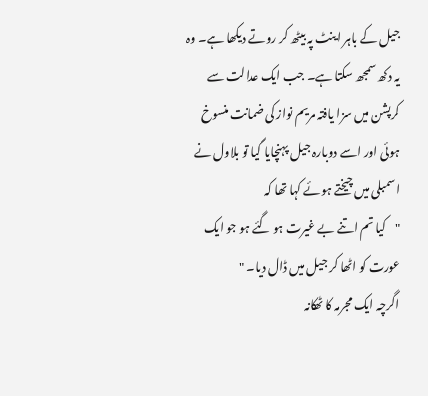جیل کے باہر اینٹ پہ بیٹھ کر روتے دیکھا ہے۔ وہ یہ دکھ سمجھ سکتا ہے۔ جب ایک عدالت سے کرپشن میں سزا یافتہ مریم نواز کی ضمانت منسوخ ہوئی اور اسے دوبارہ جیل پہنچایا گیا تو بلاول نے اسمبلی میں چیختے ہوئے کہا تھا کہ
"کیا تم اتنے بے غیرت ہو گئے ہو جو ایک عورت کو اٹھا کر جیل میں ڈال دیا۔ "
اگرچہ ایک مجرمہ کا ٹھکانہ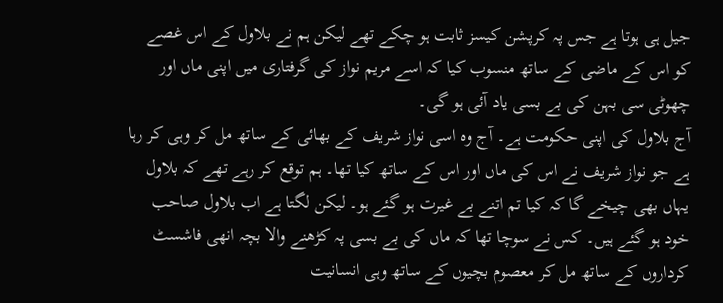جیل ہی ہوتا ہے جس پہ کرپشن کیسز ثابت ہو چکے تھے لیکن ہم نے بلاول کے اس غصے کو اس کے ماضی کے ساتھ منسوب کیا کہ اسے مریم نواز کی گرفتاری میں اپنی ماں اور چھوٹی سی بہن کی بے بسی یاد آئی ہو گی۔
آج بلاول کی اپنی حکومت ہے۔ آج وہ اسی نواز شریف کے بھائی کے ساتھ مل کر وہی کر رہا ہے جو نواز شریف نے اس کی ماں اور اس کے ساتھ کیا تھا۔ ہم توقع کر رہے تھے کہ بلاول یہاں بھی چیخے گا کہ کیا تم اتنے بے غیرت ہو گئے ہو۔ لیکن لگتا ہے اب بلاول صاحب خود ہو گئے ہیں۔ کس نے سوچا تھا کہ ماں کی بے بسی پہ کڑھنے والا بچہ انھی فاشسٹ کرداروں کے ساتھ مل کر معصوم بچیوں کے ساتھ وہی انسانیت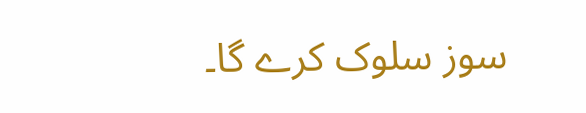سوز سلوک کرے گا۔